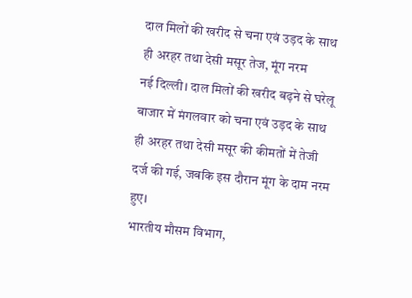दाल मिलों की खरीद से चना एवं उड़द के साथ ही अरहर तथा देसी मसूर तेज, मूंग नरम
नई दिल्ली। दाल मिलों की खरीद बढ़ने से घरेलू बाजार में मंगलवार को चना एवं उड़द के साथ ही अरहर तथा देसी मसूर की कीमतों में तेजी दर्ज की गई, जबकि इस दौरान मूंग के दाम नरम हुए।
भारतीय मौसम विभाग,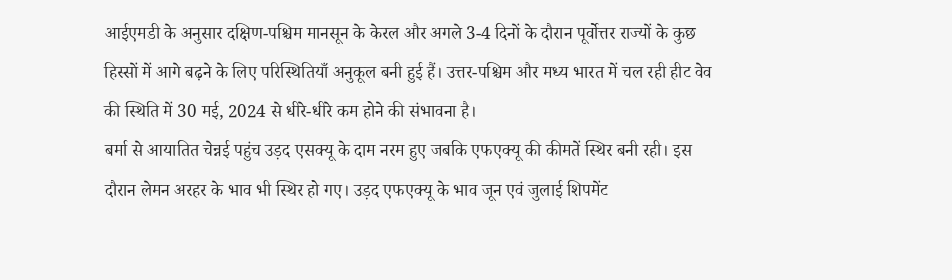आईएमडी के अनुसार दक्षिण-पश्चिम मानसून के केरल और अगले 3-4 दिनों के दौरान पूर्वोत्तर राज्यों के कुछ हिस्सों में आगे बढ़ने के लिए परिस्थितियाँ अनुकूल बनी हुई हैं। उत्तर-पश्चिम और मध्य भारत में चल रही हीट वेव की स्थिति में 30 मई, 2024 से धीरे-धीरे कम होने की संभावना है।
बर्मा से आयातित चेन्नई पहुंच उड़द एसक्यू के दाम नरम हुए जबकि एफएक्यू की कीमतें स्थिर बनी रही। इस दौरान लेमन अरहर के भाव भी स्थिर हो गए। उड़द एफएक्यू के भाव जून एवं जुलाई शिपमेंट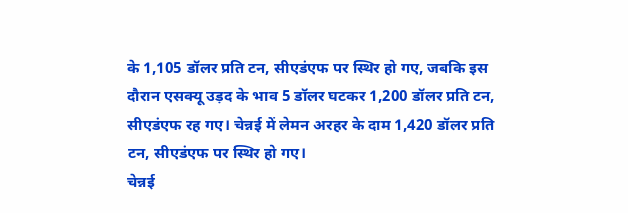के 1,105 डॉलर प्रति टन, सीएडंएफ पर स्थिर हो गए, जबकि इस दौरान एसक्यू उड़द के भाव 5 डॉलर घटकर 1,200 डॉलर प्रति टन, सीएडंएफ रह गए। चेन्नई में लेमन अरहर के दाम 1,420 डॉलर प्रति टन, सीएडंएफ पर स्थिर हो गए।
चेन्नई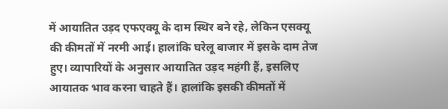में आयातित उड़द एफएक्यू के दाम स्थिर बने रहे, लेकिन एसक्यू की कीमतों में नरमी आई। हालांकि घरेलू बाजार में इसके दाम तेज हुए। व्यापारियों के अनुसार आयातित उड़द महंगी हैं, इसलिए आयातक भाव करना चाहते हैं। हालांकि इसकी कीमतों में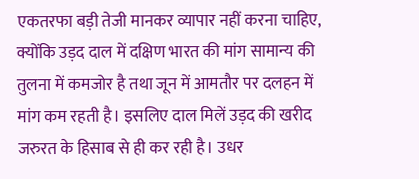एकतरफा बड़ी तेजी मानकर व्यापार नहीं करना चाहिए, क्योंकि उड़द दाल में दक्षिण भारत की मांग सामान्य की तुलना में कमजोर है तथा जून में आमतौर पर दलहन में मांग कम रहती है। इसलिए दाल मिलें उड़द की खरीद जरुरत के हिसाब से ही कर रही है। उधर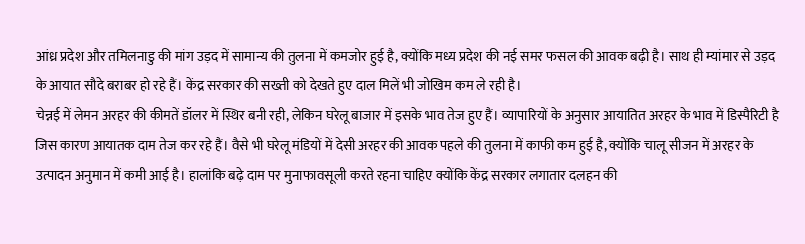आंध्र प्रदेश और तमिलनाडु की मांग उड़द में सामान्य की तुलना में कमजोर हुई है, क्योंकि मध्य प्रदेश की नई समर फसल की आवक बढ़ी है। साथ ही म्यांमार से उड़द के आयात सौदे बराबर हो रहे हैं। केंद्र सरकार की सख्ती को देखते हुए दाल मिलें भी जोखिम कम ले रही है।
चेन्नई में लेमन अरहर की कीमतें डॉलर में स्थिर बनी रही, लेकिन घरेलू बाजार में इसके भाव तेज हुए हैं। व्यापारियों के अनुसार आयातित अरहर के भाव में डिस्पैरिटी है जिस कारण आयातक दाम तेज कर रहे हैं। वैसे भी घरेलू मंडियों में देसी अरहर की आवक पहले की तुलना में काफी कम हुई है, क्योंकि चालू सीजन में अरहर के उत्पादन अनुमान में कमी आई है। हालांकि बढ़े दाम पर मुनाफावसूली करते रहना चाहिए क्योंकि केंद्र सरकार लगातार दलहन की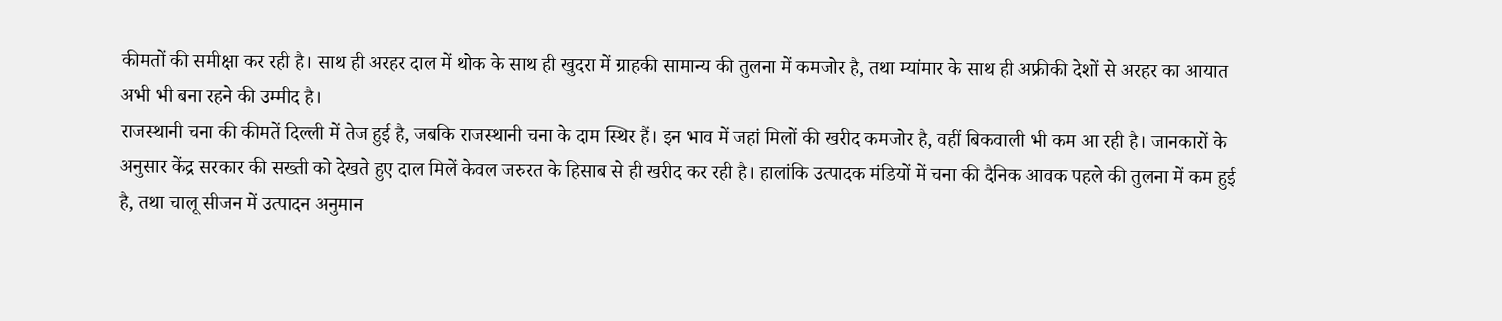कीमतों की समीक्षा कर रही है। साथ ही अरहर दाल में थोक के साथ ही खुदरा में ग्राहकी सामान्य की तुलना में कमजोर है, तथा म्यांमार के साथ ही अफ्रीकी देशों से अरहर का आयात अभी भी बना रहने की उम्मीद है।
राजस्थानी चना की कीमतें दिल्ली में तेज हुई है, जबकि राजस्थानी चना के दाम स्थिर हैं। इन भाव में जहां मिलों की खरीद कमजोर है, वहीं बिकवाली भी कम आ रही है। जानकारों के अनुसार केंद्र सरकार की सख्ती को देखते हुए दाल मिलें केवल जरुरत के हिसाब से ही खरीद कर रही है। हालांकि उत्पादक मंडियों में चना की दैनिक आवक पहले की तुलना में कम हुई है, तथा चालू सीजन में उत्पादन अनुमान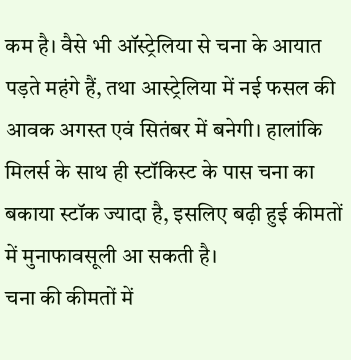कम है। वैसे भी ऑस्ट्रेलिया से चना के आयात पड़ते महंगे हैं, तथा आस्ट्रेलिया में नई फसल की आवक अगस्त एवं सितंबर में बनेगी। हालांकि मिलर्स के साथ ही स्टॉकिस्ट के पास चना का बकाया स्टॉक ज्यादा है, इसलिए बढ़ी हुई कीमतों में मुनाफावसूली आ सकती है।
चना की कीमतों में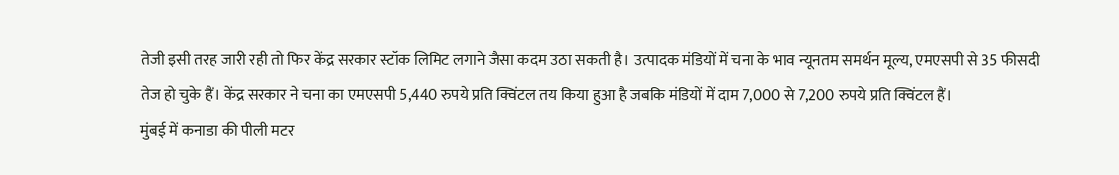तेजी इसी तरह जारी रही तो फिर केंद्र सरकार स्टॉक लिमिट लगाने जैसा कदम उठा सकती है। उत्पादक मंडियों में चना के भाव न्यूनतम समर्थन मूल्य, एमएसपी से 35 फीसदी तेज हो चुके हैं। केंद्र सरकार ने चना का एमएसपी 5,440 रुपये प्रति क्विंटल तय किया हुआ है जबकि मंडियों में दाम 7,000 से 7,200 रुपये प्रति क्विंटल हैं।
मुंबई में कनाडा की पीली मटर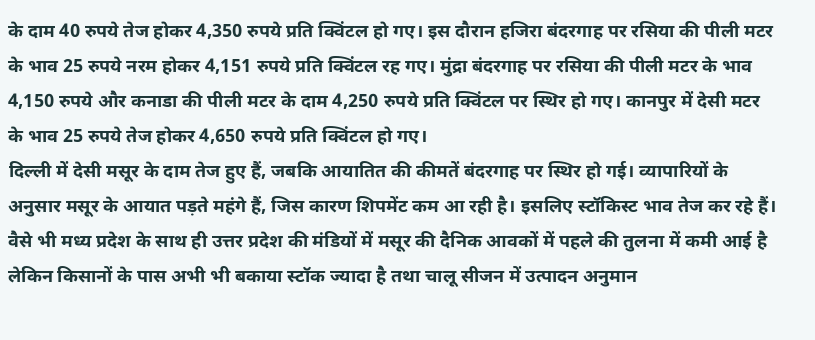के दाम 40 रुपये तेज होकर 4,350 रुपये प्रति क्विंटल हो गए। इस दौरान हजिरा बंदरगाह पर रसिया की पीली मटर के भाव 25 रुपये नरम होकर 4,151 रुपये प्रति क्विंटल रह गए। मुंद्रा बंदरगाह पर रसिया की पीली मटर के भाव 4,150 रुपये और कनाडा की पीली मटर के दाम 4,250 रुपये प्रति क्विंटल पर स्थिर हो गए। कानपुर में देसी मटर के भाव 25 रुपये तेज होकर 4,650 रुपये प्रति क्विंटल हो गए।
दिल्ली में देसी मसूर के दाम तेज हुए हैं, जबकि आयातित की कीमतें बंदरगाह पर स्थिर हो गई। व्यापारियों के अनुसार मसूर के आयात पड़ते महंगे हैं, जिस कारण शिपमेंट कम आ रही है। इसलिए स्टॉकिस्ट भाव तेज कर रहे हैं। वैसे भी मध्य प्रदेश के साथ ही उत्तर प्रदेश की मंडियों में मसूर की दैनिक आवकों में पहले की तुलना में कमी आई है लेकिन किसानों के पास अभी भी बकाया स्टॉक ज्यादा है तथा चालू सीजन में उत्पादन अनुमान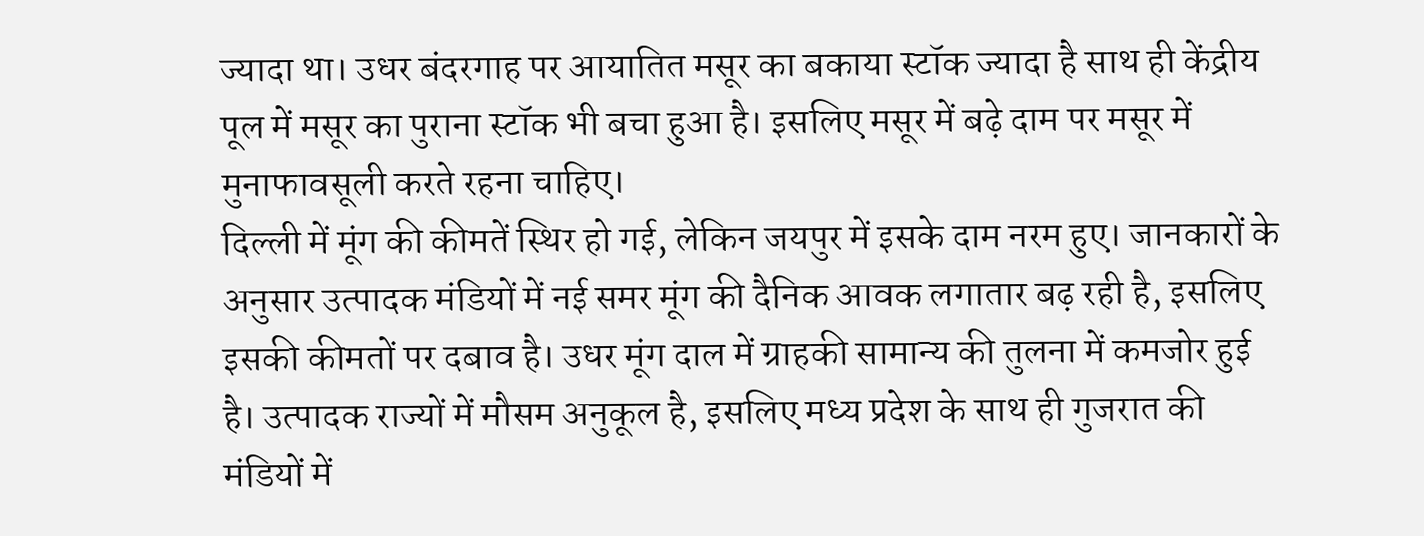ज्यादा था। उधर बंदरगाह पर आयातित मसूर का बकाया स्टॉक ज्यादा है साथ ही केंद्रीय पूल में मसूर का पुराना स्टॉक भी बचा हुआ है। इसलिए मसूर में बढ़े दाम पर मसूर में मुनाफावसूली करते रहना चाहिए।
दिल्ली में मूंग की कीमतें स्थिर हो गई, लेकिन जयपुर में इसके दाम नरम हुए। जानकारों के अनुसार उत्पादक मंडियों में नई समर मूंग की दैनिक आवक लगातार बढ़ रही है, इसलिए इसकी कीमतों पर दबाव है। उधर मूंग दाल में ग्राहकी सामान्य की तुलना में कमजोर हुई है। उत्पादक राज्यों में मौसम अनुकूल है, इसलिए मध्य प्रदेश के साथ ही गुजरात की मंडियों में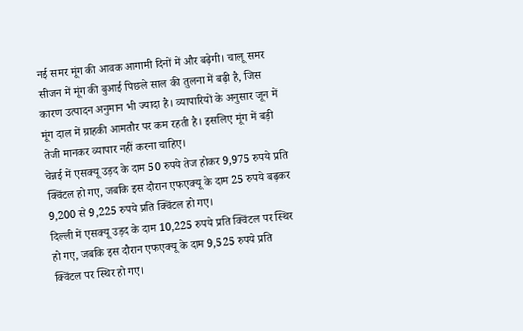नई समर मूंग की आवक आगामी दिनों में और बढ़ेगी। चालू समर सीजन में मूंग की बुआई पिछले साल की तुलना में बढ़ी है, जिस कारण उत्पादन अनुमान भी ज्यादा है। व्यापारियों के अनुसार जून में मूंग दाल में ग्राहकी आमतौर पर कम रहती है। इसलिए मूंग में बड़ी तेजी मानकर व्यापार नहीं करना चाहिए।
चेन्नई में एसक्यू उड़द के दाम 50 रुपये तेज होकर 9,975 रुपये प्रति क्विंटल हो गए, जबकि इस दौरान एफएक्यू के दाम 25 रुपये बढ़कर 9,200 से 9,225 रुपये प्रति क्विंटल हो गए।
दिल्ली में एसक्यू उड़द के दाम 10,225 रुपये प्रति क्विंटल पर स्थिर हो गए, जबकि इस दौरान एफएक्यू के दाम 9,525 रुपये प्रति क्विंटल पर स्थिर हो गए।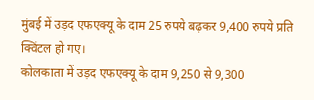मुंबई में उड़द एफएक्यू के दाम 25 रुपये बढ़कर 9,400 रुपये प्रति क्विंटल हो गए।
कोलकाता में उड़द एफएक्यू के दाम 9,250 से 9,300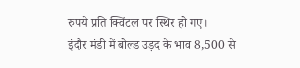रुपये प्रति क्विंटल पर स्थिर हो गए।
इंदौर मंडी में बोल्ड उड़द के भाव 8,500 से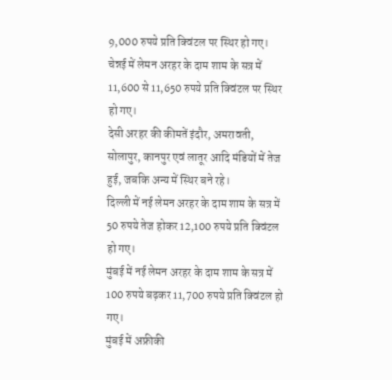9,000 रुपये प्रति क्विंटल पर स्थिर हो गए।
चेन्नई में लेमन अरहर के दाम शाम के सत्र में 11,600 से 11,650 रुपये प्रति क्विंटल पर स्थिर हो गए।
देसी अरहर की कीमतें इंदौर, अमरावती, सोलापुर, कानपुर एवं लातूर आदि मंडियों में तेज हुई, जबकि अन्य में स्थिर बने रहे।
दिल्ली में नई लेमन अरहर के दाम शाम के सत्र में 50 रुपये तेज होकर 12,100 रुपये प्रति क्विंटल हो गए।
मुंबई में नई लेमन अरहर के दाम शाम के सत्र में 100 रुपये बढ़कर 11,700 रुपये प्रति क्विंटल हो गए।
मुंबई में अफ्रीकी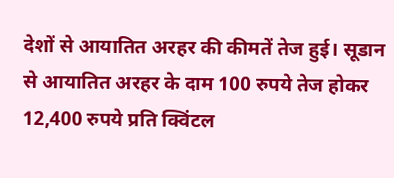देशों से आयातित अरहर की कीमतें तेज हुई। सूडान से आयातित अरहर के दाम 100 रुपये तेज होकर 12,400 रुपये प्रति क्विंटल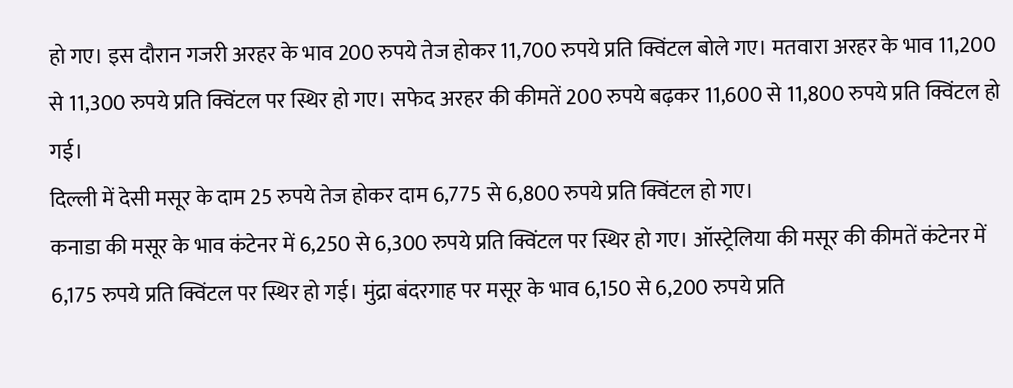हो गए। इस दौरान गजरी अरहर के भाव 200 रुपये तेज होकर 11,700 रुपये प्रति क्विंटल बोले गए। मतवारा अरहर के भाव 11,200 से 11,300 रुपये प्रति क्विंटल पर स्थिर हो गए। सफेद अरहर की कीमतें 200 रुपये बढ़कर 11,600 से 11,800 रुपये प्रति क्विंटल हो गई।
दिल्ली में देसी मसूर के दाम 25 रुपये तेज होकर दाम 6,775 से 6,800 रुपये प्रति क्विंटल हो गए।
कनाडा की मसूर के भाव कंटेनर में 6,250 से 6,300 रुपये प्रति क्विंटल पर स्थिर हो गए। ऑस्ट्रेलिया की मसूर की कीमतें कंटेनर में 6,175 रुपये प्रति क्विंटल पर स्थिर हो गई। मुंद्रा बंदरगाह पर मसूर के भाव 6,150 से 6,200 रुपये प्रति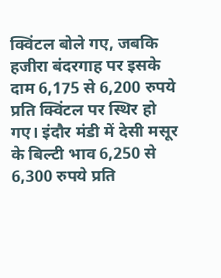क्विंटल बोले गए, जबकि हजीरा बंदरगाह पर इसके दाम 6,175 से 6,200 रुपये प्रति क्विंटल पर स्थिर हो गए। इंदौर मंडी में देसी मसूर के बिल्टी भाव 6,250 से 6,300 रुपये प्रति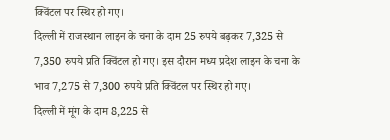क्विंटल पर स्थिर हो गए।
दिल्ली में राजस्थान लाइन के चना के दाम 25 रुपये बढ़कर 7,325 से 7,350 रुपये प्रति क्विंटल हो गए। इस दौरान मध्य प्रदेश लाइन के चना के भाव 7,275 से 7,300 रुपये प्रति क्विंटल पर स्थिर हो गए।
दिल्ली में मूंग के दाम 8,225 से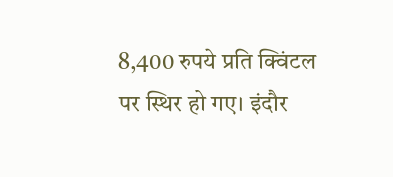8,400 रुपये प्रति क्विंटल पर स्थिर हो गए। इंदौर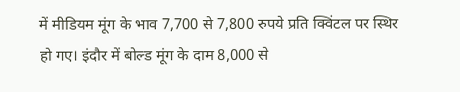में मीडियम मूंग के भाव 7,700 से 7,800 रुपये प्रति क्विंटल पर स्थिर हो गए। इंदौर में बोल्ड मूंग के दाम 8,000 से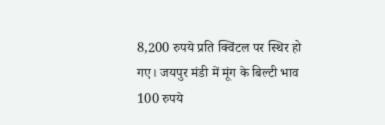8,200 रुपये प्रति क्विंटल पर स्थिर हो गए। जयपुर मंडी में मूंग के बिल्टी भाव 100 रुपये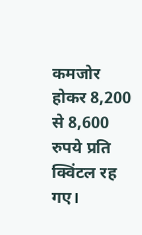कमजोर होकर 8,200 से 8,600 रुपये प्रति क्विंटल रह गए।